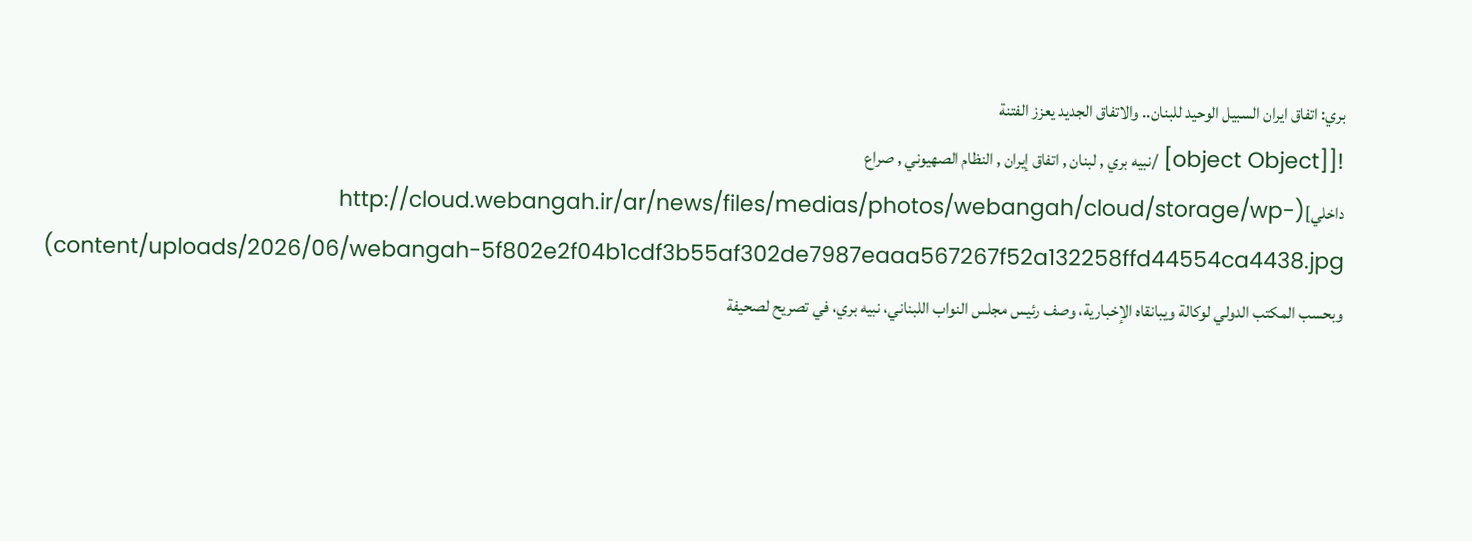بري: اتفاق ایران السبيل الوحيد للبنان.. والاتفاق الجديد يعزز الفتنة
![[object Object] /نبيه بري , لبنان , اتفاق إيران , النظام الصهيوني , صراع داخلي](http://cloud.webangah.ir/ar/news/files/medias/photos/webangah/cloud/storage/wp-content/uploads/2026/06/webangah-5f802e2f04b1cdf3b55af302de7987eaaa567267f52a132258ffd44554ca4438.jpg)
وبحسب المكتب الدولي لوكالة ويبانقاه الإخبارية، وصف رئيس مجلس النواب اللبناني، نبيه بري، في تصريح لصحيفة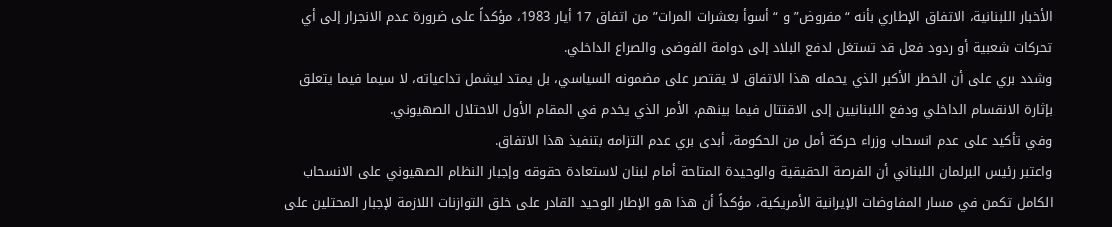الأخبار اللبنانية، الاتفاق الإطاري بأنه “مفروض” و “أسوأ بعشرات المرات” من اتفاق 17 أيار 1983، مؤكداً على ضرورة عدم الانجرار إلى أي تحركات شعبية أو ردود فعل قد تستغل لدفع البلاد إلى دوامة الفوضى والصراع الداخلي.
وشدد بري على أن الخطر الأكبر الذي يحمله هذا الاتفاق لا يقتصر على مضمونه السياسي، بل يمتد ليشمل تداعياته، لا سيما فيما يتعلق بإثارة الانقسام الداخلي ودفع اللبنانيين إلى الاقتتال فيما بينهم، الأمر الذي يخدم في المقام الأول الاحتلال الصهيوني.
وفي تأكيد على عدم انسحاب وزراء حركة أمل من الحكومة، أبدى بري عدم التزامه بتنفيذ هذا الاتفاق.
واعتبر رئيس البرلمان اللبناني أن الفرصة الحقيقية والوحيدة المتاحة أمام لبنان لاستعادة حقوقه وإجبار النظام الصهيوني على الانسحاب الكامل تكمن في مسار المفاوضات الإيرانية الأمريكية، مؤكداً أن هذا هو الإطار الوحيد القادر على خلق التوازنات اللازمة لإجبار المحتلين على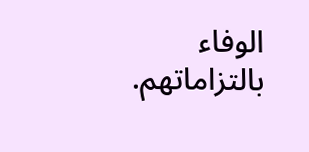الوفاء بالتزاماتهم.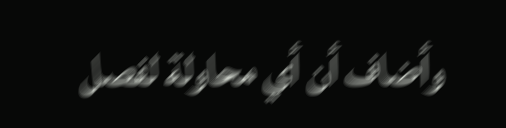وأضاف أن أي محاولة لفصل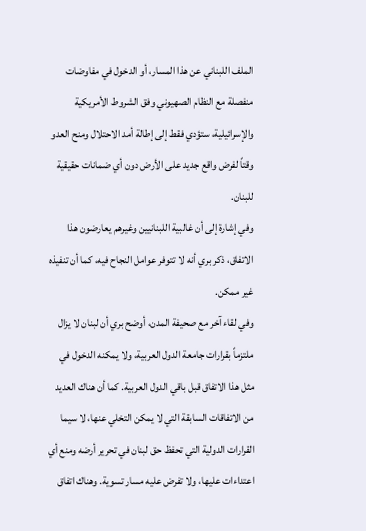الملف اللبناني عن هذا المسار، أو الدخول في مفاوضات منفصلة مع النظام الصهيوني وفق الشروط الأمريكية والإسرائيلية، ستؤدي فقط إلى إطالة أمد الاحتلال ومنح العدو وقتاً لفرض واقع جديد على الأرض دون أي ضمانات حقيقية للبنان.
وفي إشارة إلى أن غالبية اللبنانيين وغيرهم يعارضون هذا الاتفاق، ذكر بري أنه لا تتوفر عوامل النجاح فيه، كما أن تنفيذه غير ممكن.
وفي لقاء آخر مع صحيفة المدن، أوضح بري أن لبنان لا يزال ملتزماً بقرارات جامعة الدول العربية، ولا يمكنه الدخول في مثل هذا الاتفاق قبل باقي الدول العربية. كما أن هناك العديد من الاتفاقات السابقة التي لا يمكن التخلي عنها، لا سيما القرارات الدولية التي تحفظ حق لبنان في تحرير أرضه ومنع أي اعتداءات عليها، ولا تفرض عليه مسار تسوية. وهناك اتفاق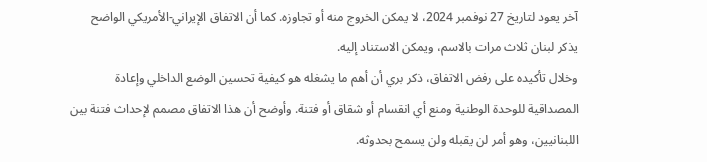آخر يعود لتاريخ 27 نوفمبر 2024، لا يمكن الخروج منه أو تجاوزه. كما أن الاتفاق الإيراني-الأمريكي الواضح يذكر لبنان ثلاث مرات بالاسم، ويمكن الاستناد إليه.
وخلال تأكيده على رفض الاتفاق، ذكر بري أن أهم ما يشغله هو كيفية تحسين الوضع الداخلي وإعادة المصداقية للوحدة الوطنية ومنع أي انقسام أو شقاق أو فتنة. وأوضح أن هذا الاتفاق مصمم لإحداث فتنة بين اللبنانيين، وهو أمر لن يقبله ولن يسمح بحدوثه.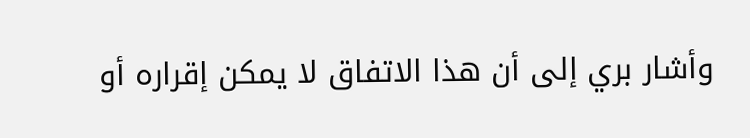وأشار بري إلى أن هذا الاتفاق لا يمكن إقراره أو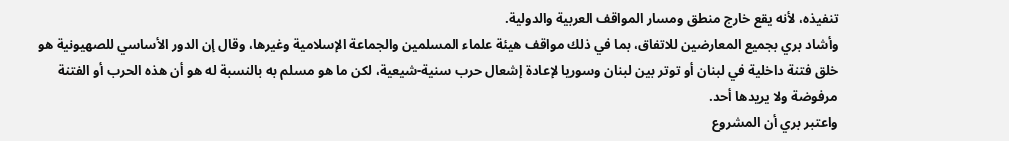تنفيذه، لأنه يقع خارج منطق ومسار المواقف العربية والدولية.
وأشاد بري بجميع المعارضين للاتفاق، بما في ذلك مواقف هيئة علماء المسلمين والجماعة الإسلامية وغيرها، وقال إن الدور الأساسي للصهيونية هو خلق فتنة داخلية في لبنان أو توتر بين لبنان وسوريا لإعادة إشعال حرب سنية-شيعية، لكن ما هو مسلم به بالنسبة له هو أن هذه الحرب أو الفتنة مرفوضة ولا يريدها أحد.
واعتبر بري أن المشروع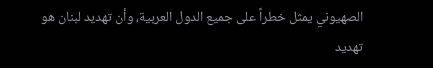الصهيوني يمثل خطراً على جميع الدول العربية، وأن تهديد لبنان هو تهديد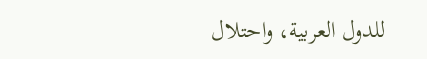للدول العربية، واحتلال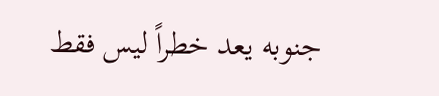جنوبه يعد خطراً ليس فقط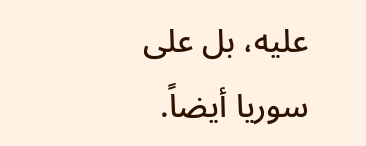عليه، بل على سوريا أيضاً.